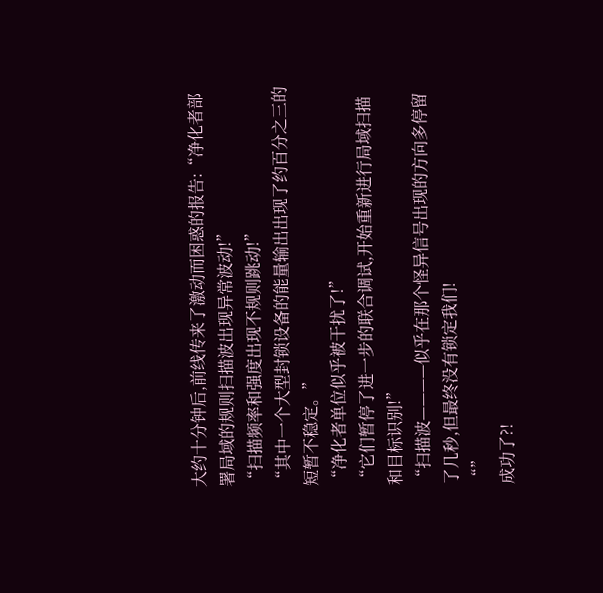大约十分钟后,前线传来了激动而困惑的报告:“净化者部署局域的规则扫描波出现异常波动!”
“扫描频率和强度出现不规则跳动!”
“其中一个大型封锁设备的能量输出出现了约百分之三的短暂不稳定。”
“净化者单位似乎被干扰了!”
“它们暂停了进一步的联合调试,开始重新进行局域扫描和目标识别!”
“扫描波————似乎在那个怪异信号出现的方向多停留了几秒,但最终没有锁定我们!
“”
成功了?!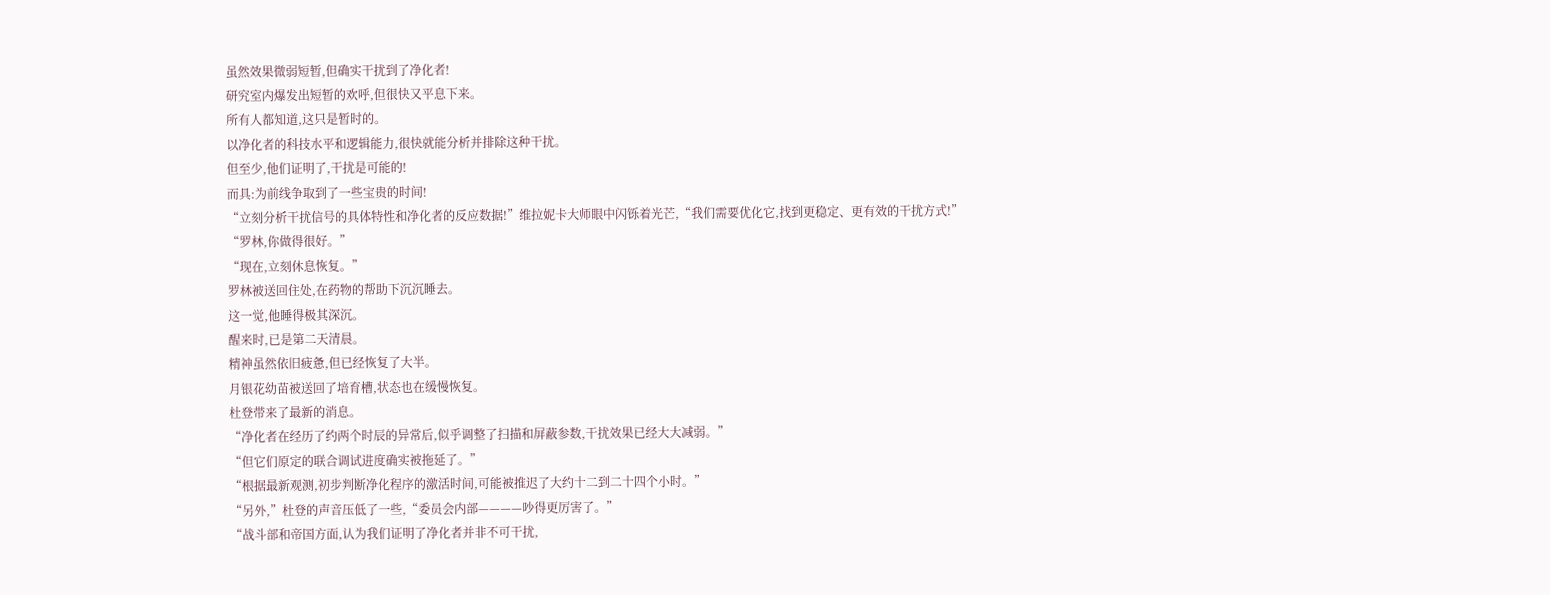虽然效果微弱短暂,但确实干扰到了净化者!
研究室内爆发出短暂的欢呼,但很快又平息下来。
所有人都知道,这只是暂时的。
以净化者的科技水平和逻辑能力,很快就能分析并排除这种干扰。
但至少,他们证明了,干扰是可能的!
而具:为前线争取到了一些宝贵的时间!
“立刻分析干扰信号的具体特性和净化者的反应数据!”维拉妮卡大师眼中闪铄着光芒,“我们需要优化它,找到更稳定、更有效的干扰方式!”
“罗林,你做得很好。”
“现在,立刻休息恢复。”
罗林被送回住处,在药物的帮助下沉沉睡去。
这一觉,他睡得极其深沉。
醒来时,已是第二天清晨。
精神虽然依旧疲惫,但已经恢复了大半。
月银花幼苗被送回了培育槽,状态也在缓慢恢复。
杜登带来了最新的消息。
“净化者在经历了约两个时辰的异常后,似乎调整了扫描和屏蔽参数,干扰效果已经大大减弱。”
“但它们原定的联合调试进度确实被拖延了。”
“根据最新观测,初步判断净化程序的激活时间,可能被推迟了大约十二到二十四个小时。”
“另外,”杜登的声音压低了一些,“委员会内部————吵得更厉害了。”
“战斗部和帝国方面,认为我们证明了净化者并非不可干扰,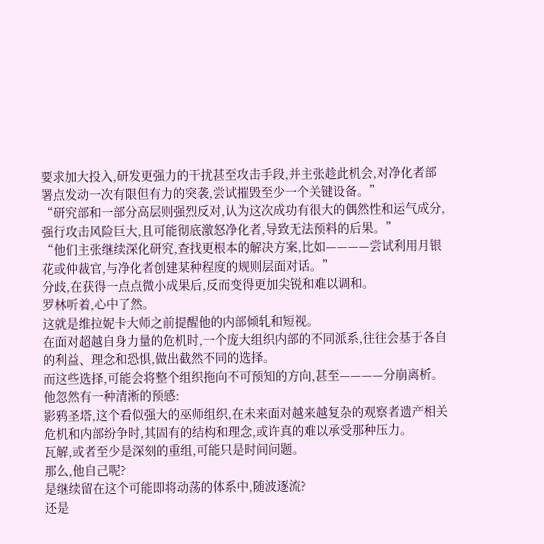要求加大投入,研发更强力的干扰甚至攻击手段,并主张趁此机会,对净化者部署点发动一次有限但有力的突袭,尝试摧毁至少一个关键设备。”
“研究部和一部分高层则强烈反对,认为这次成功有很大的偶然性和运气成分,强行攻击风险巨大,且可能彻底激怒净化者,导致无法预料的后果。”
“他们主张继续深化研究,查找更根本的解决方案,比如————尝试利用月银花或仲裁官,与净化者创建某种程度的规则层面对话。”
分歧,在获得一点点微小成果后,反而变得更加尖锐和难以调和。
罗林听着,心中了然。
这就是维拉妮卡大师之前提醒他的内部倾轧和短视。
在面对超越自身力量的危机时,一个庞大组织内部的不同派系,往往会基于各自的利益、理念和恐惧,做出截然不同的选择。
而这些选择,可能会将整个组织拖向不可预知的方向,甚至————分崩离析。
他忽然有一种清淅的预感:
影鸦圣塔,这个看似强大的巫师组织,在未来面对越来越复杂的观察者遗产相关危机和内部纷争时,其固有的结构和理念,或许真的难以承受那种压力。
瓦解,或者至少是深刻的重组,可能只是时间问题。
那么,他自己呢?
是继续留在这个可能即将动荡的体系中,随波逐流?
还是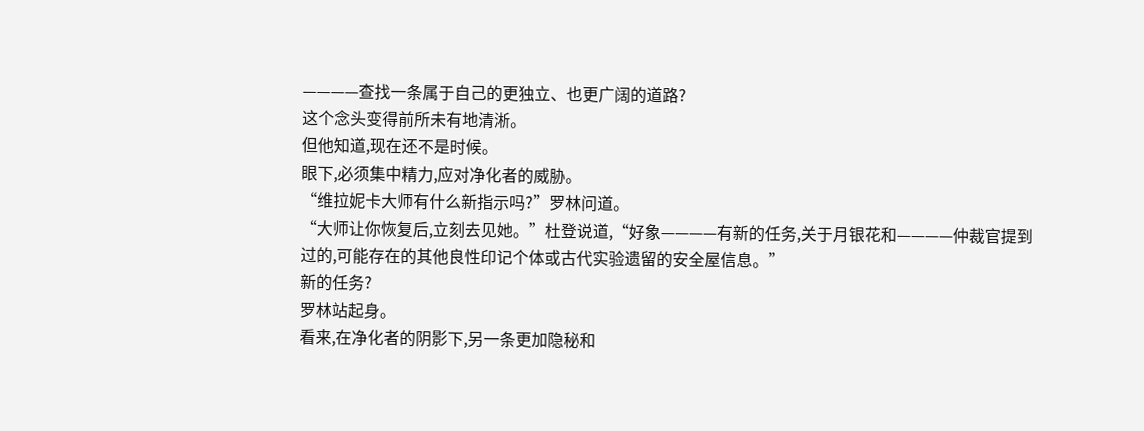————查找一条属于自己的更独立、也更广阔的道路?
这个念头变得前所未有地清淅。
但他知道,现在还不是时候。
眼下,必须集中精力,应对净化者的威胁。
“维拉妮卡大师有什么新指示吗?”罗林问道。
“大师让你恢复后,立刻去见她。”杜登说道,“好象————有新的任务,关于月银花和————仲裁官提到过的,可能存在的其他良性印记个体或古代实验遗留的安全屋信息。”
新的任务?
罗林站起身。
看来,在净化者的阴影下,另一条更加隐秘和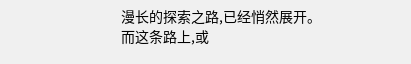漫长的探索之路,已经悄然展开。
而这条路上,或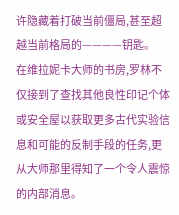许隐藏着打破当前僵局,甚至超越当前格局的————钥匙。
在维拉妮卡大师的书房,罗林不仅接到了查找其他良性印记个体或安全屋以获取更多古代实验信息和可能的反制手段的任务,更从大师那里得知了一个令人震惊的内部消息。